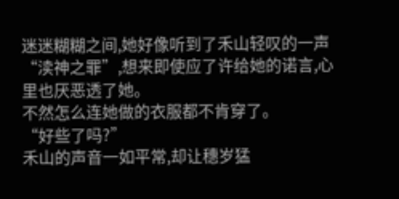迷迷糊糊之间,她好像听到了禾山轻叹的一声“渎神之罪”,想来即使应了许给她的诺言,心里也厌恶透了她。
不然怎么连她做的衣服都不肯穿了。
“好些了吗?”
禾山的声音一如平常,却让穗岁猛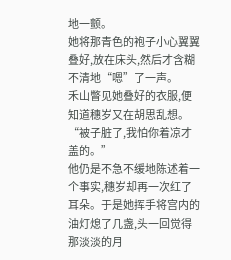地一颤。
她将那青色的袍子小心翼翼叠好,放在床头,然后才含糊不清地“嗯”了一声。
禾山瞥见她叠好的衣服,便知道穗岁又在胡思乱想。
“被子脏了,我怕你着凉才盖的。”
他仍是不急不缓地陈述着一个事实,穗岁却再一次红了耳朵。于是她挥手将宫内的油灯熄了几盏,头一回觉得那淡淡的月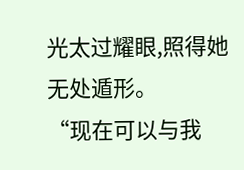光太过耀眼,照得她无处遁形。
“现在可以与我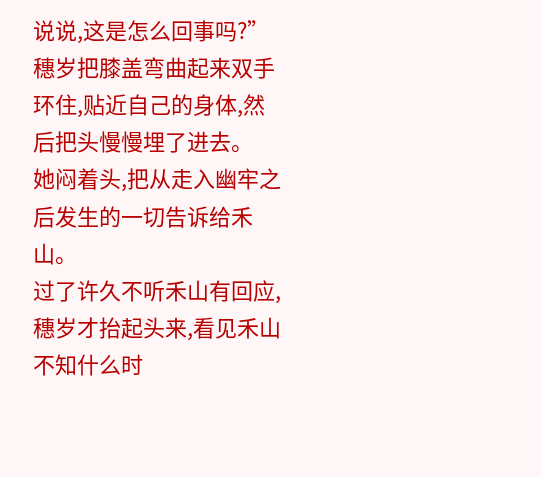说说,这是怎么回事吗?”
穗岁把膝盖弯曲起来双手环住,贴近自己的身体,然后把头慢慢埋了进去。
她闷着头,把从走入幽牢之后发生的一切告诉给禾山。
过了许久不听禾山有回应,穗岁才抬起头来,看见禾山不知什么时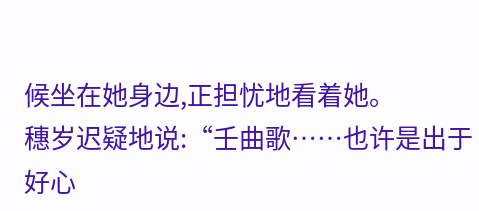候坐在她身边,正担忧地看着她。
穗岁迟疑地说:“壬曲歌……也许是出于好心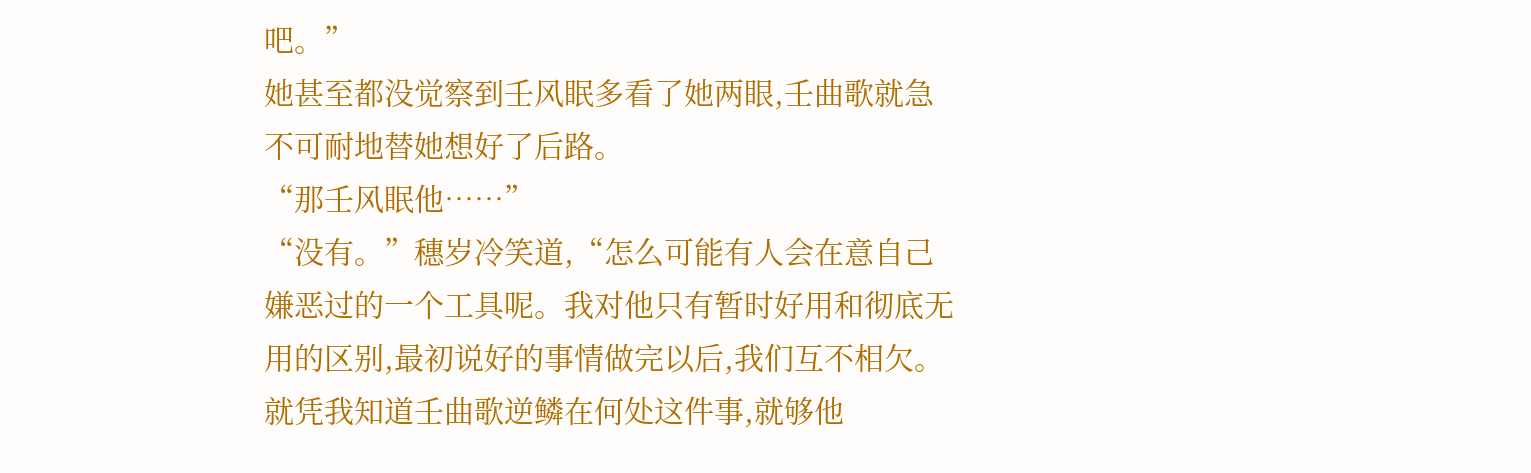吧。”
她甚至都没觉察到壬风眠多看了她两眼,壬曲歌就急不可耐地替她想好了后路。
“那壬风眠他……”
“没有。”穗岁冷笑道,“怎么可能有人会在意自己嫌恶过的一个工具呢。我对他只有暂时好用和彻底无用的区别,最初说好的事情做完以后,我们互不相欠。就凭我知道壬曲歌逆鳞在何处这件事,就够他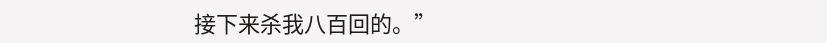接下来杀我八百回的。”